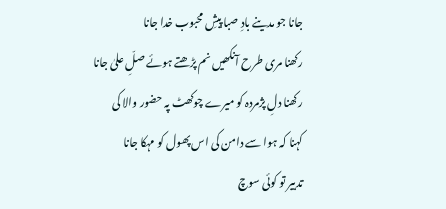جانا جو مدینے بادِ صبا پیشِ محبوب خدا جانا
رکھنا مری طرح آنکھیں نم پڑھتے ہوئے صلِّ علیٰ جانا
رکھنا دلِ پژمردہ کو میرے چوکھٹ پہ حضور والا کی
کہنا کہ ہوا سے دامن کی اس پھول کو مہکا جانا
تدبیر تو کوئی سوچ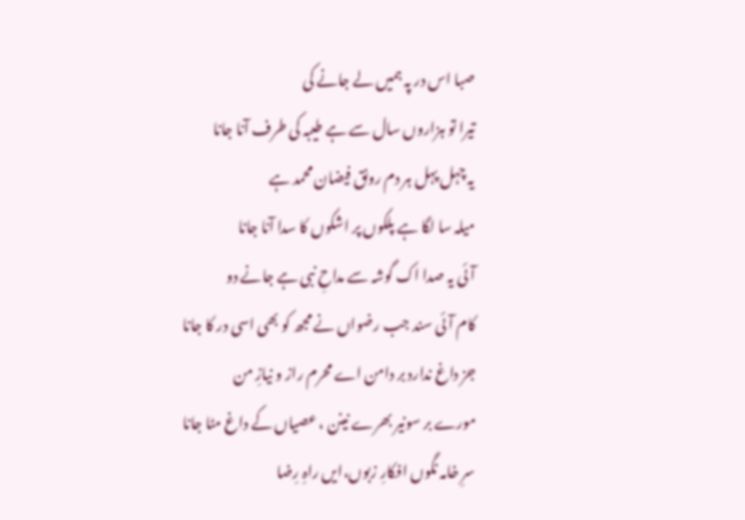صبا اس در پہ ہمیں لے جانے کی
تیرا تو ہزاروں سال سے ہے طیبہ کی طرف آنا جانا
یہ چہل پہل ہر دم رونق فیضان محمد ہے
میلہ سا لگا ہے پلکوں پر اشکوں کا سدا آنا جانا
آئی یہ صدا اک گوشہ سے مداحِ نبی ہے جانے دو
کام آئی سند جب رضواں نے مجھ کو بھی اسی در کا جانا
جز داغ ندارد بر دامن اے محرم راز و نیازِ من
مورے بر سونیر بھرے نینن ، عصیاں کے داغ مٹا جانا
سرِ خامہ نگوں افکارِ زبوں،ایں راہِ رِضا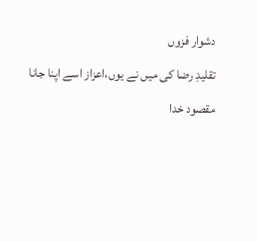دشوار فزوں
تقلیدِ رضا کی میں نے یوں،اعزاز اسے اپنا جانا
مقصود خدا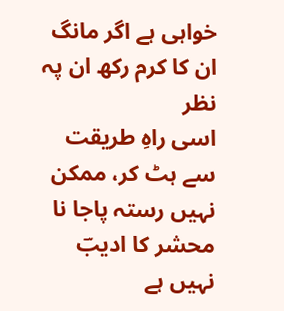خواہی ہے اگر مانگ ان کا کرم رکھ ان پہ نظر
اسی راہِ طریقت سے ہٹ کر، ممکن نہیں رستہ پاجا نا
محشر کا ادیبؔ نہیں ہے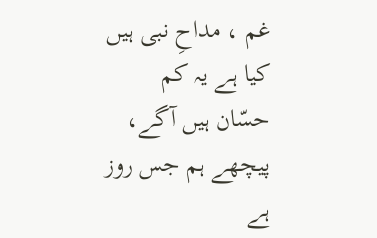غم ، مداحِ نبی ہیں کیا ہے یہ کم
حسّان ہیں آگے، پیچھے ہم جس روز ہے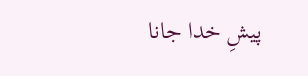پیشِ خدا جانا